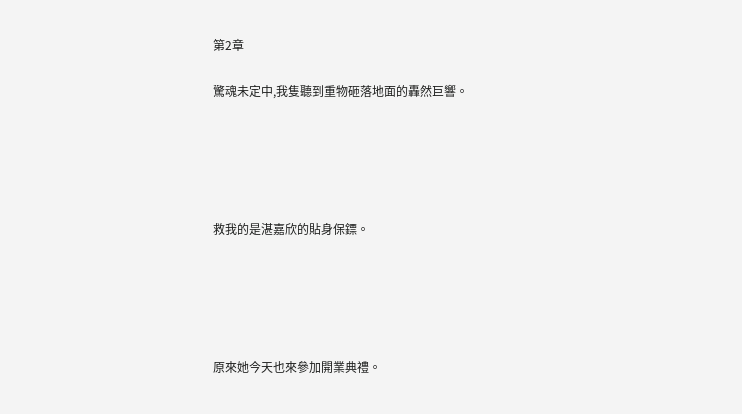第2章

驚魂未定中,我隻聽到重物砸落地面的轟然巨響。





救我的是湛嘉欣的貼身保鏢。





原來她今天也來參加開業典禮。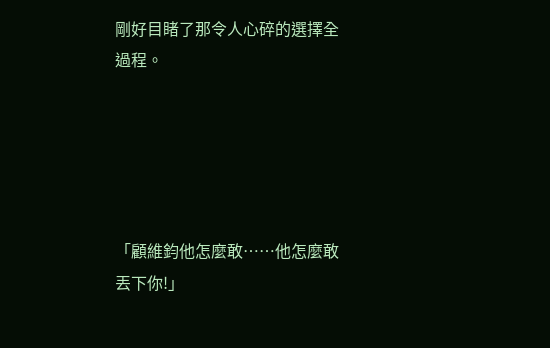剛好目睹了那令人心碎的選擇全過程。





「顧維鈞他怎麼敢……他怎麼敢丟下你!」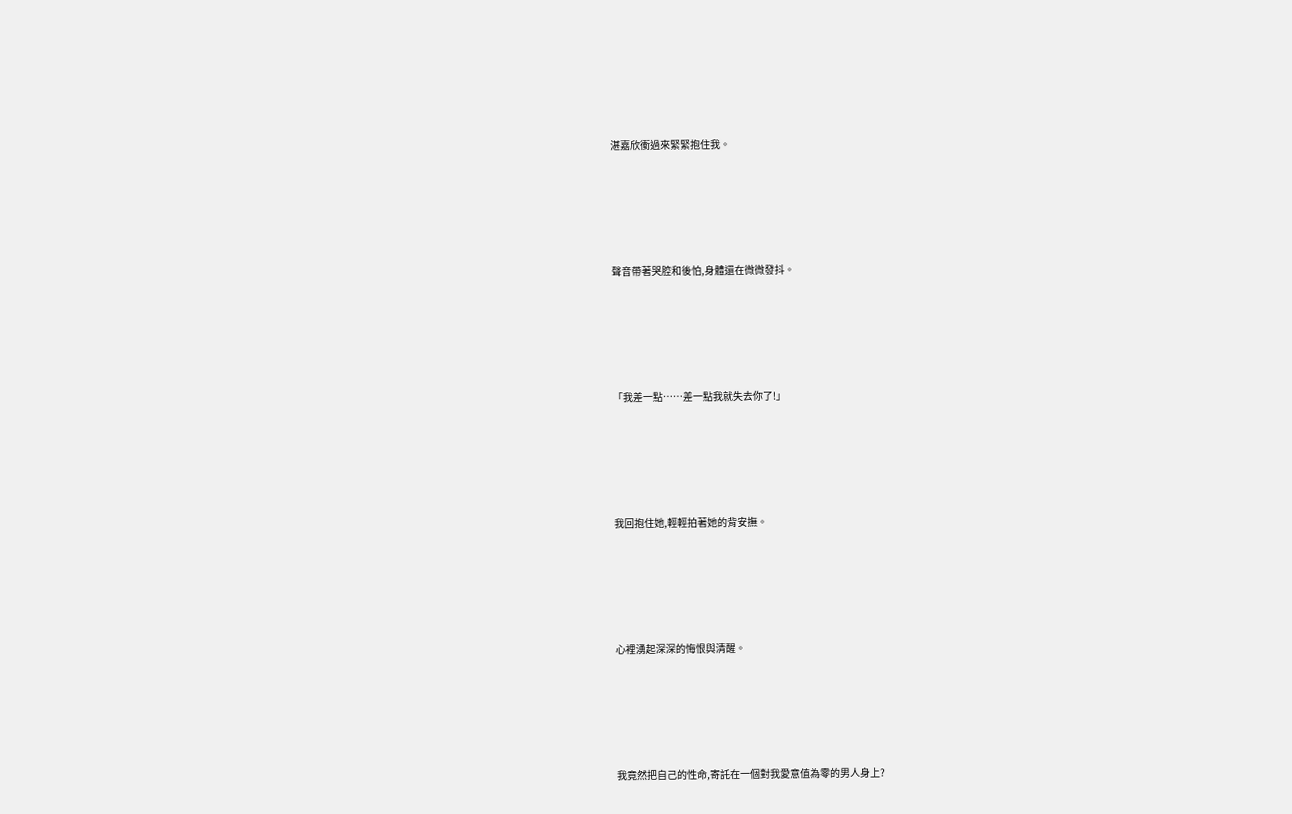湛嘉欣衝過來緊緊抱住我。





聲音帶著哭腔和後怕,身體還在微微發抖。





「我差一點……差一點我就失去你了!」





我回抱住她,輕輕拍著她的背安撫。





心裡湧起深深的悔恨與清醒。





我竟然把自己的性命,寄託在一個對我愛意值為零的男人身上?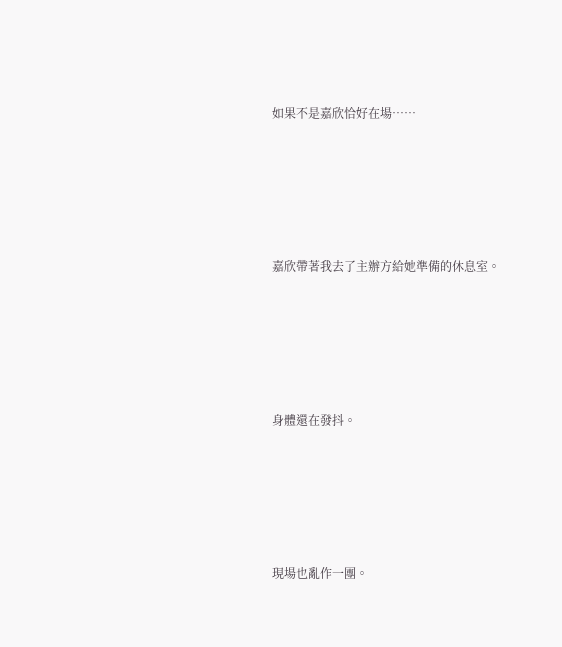如果不是嘉欣恰好在場……





嘉欣帶著我去了主辦方給她準備的休息室。





身體還在發抖。





現場也亂作一團。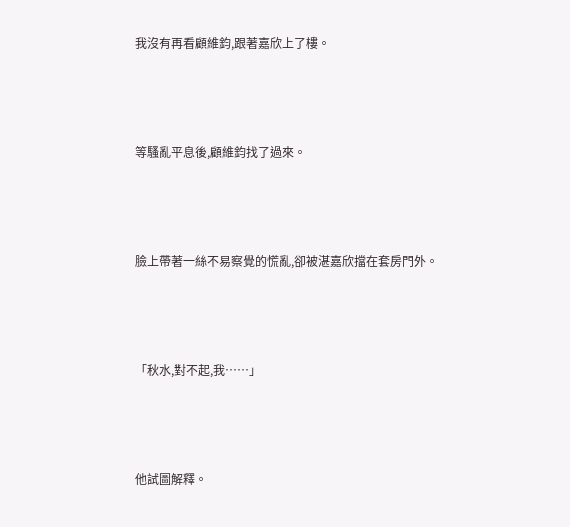我沒有再看顧維鈞,跟著嘉欣上了樓。





等騷亂平息後,顧維鈞找了過來。





臉上帶著一絲不易察覺的慌亂,卻被湛嘉欣擋在套房門外。





「秋水,對不起,我……」





他試圖解釋。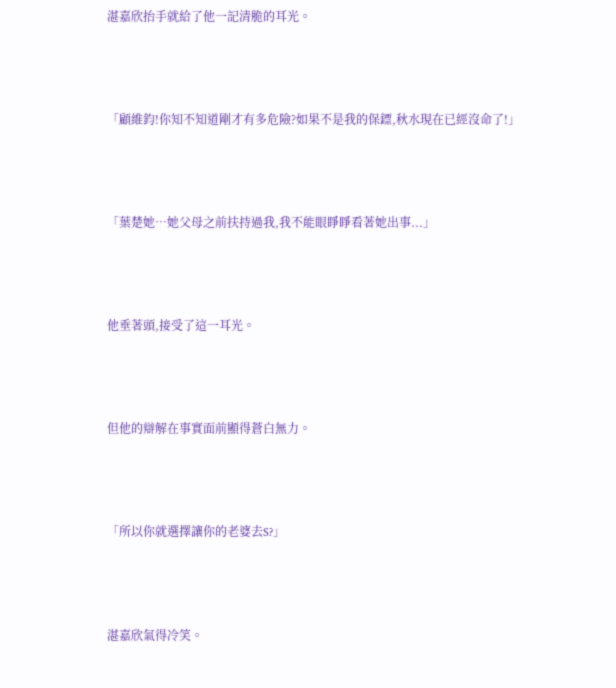湛嘉欣抬手就給了他一記清脆的耳光。





「顧維鈞!你知不知道剛才有多危險?如果不是我的保鏢,秋水現在已經沒命了!」





「葉楚她…她父母之前扶持過我,我不能眼睜睜看著她出事...」





他垂著頭,接受了這一耳光。





但他的辯解在事實面前顯得蒼白無力。





「所以你就選擇讓你的老婆去S?」





湛嘉欣氣得冷笑。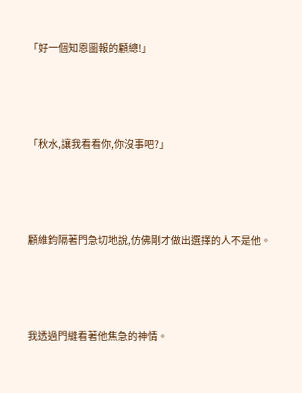「好一個知恩圖報的顧總!」





「秋水,讓我看看你,你沒事吧?」





顧維鈞隔著門急切地說,仿佛剛才做出選擇的人不是他。





我透過門縫看著他焦急的神情。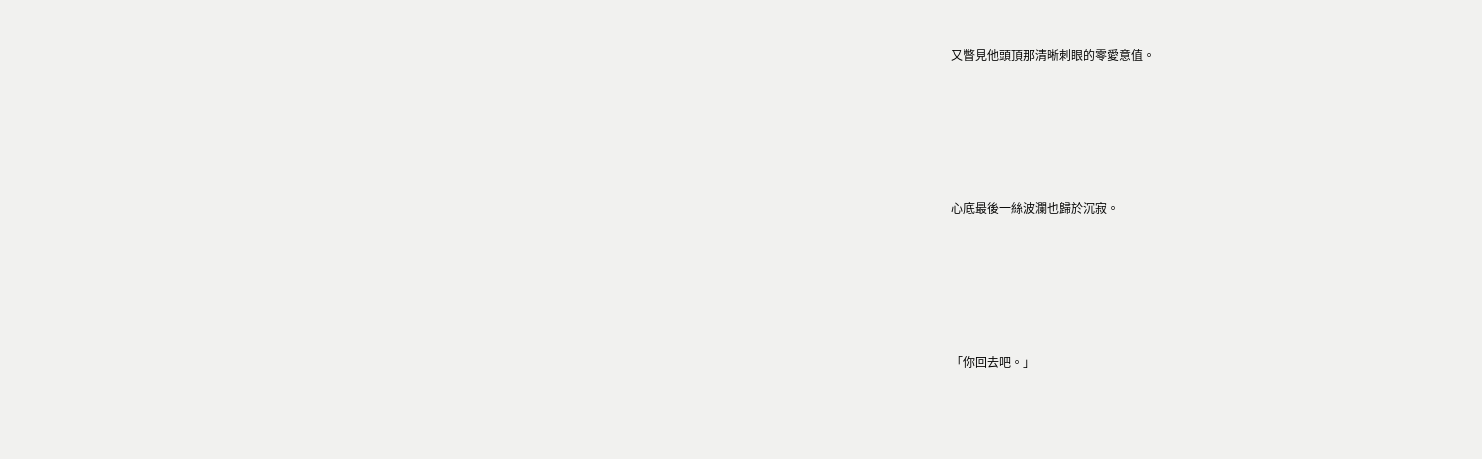又瞥見他頭頂那清晰刺眼的零愛意值。





心底最後一絲波瀾也歸於沉寂。





「你回去吧。」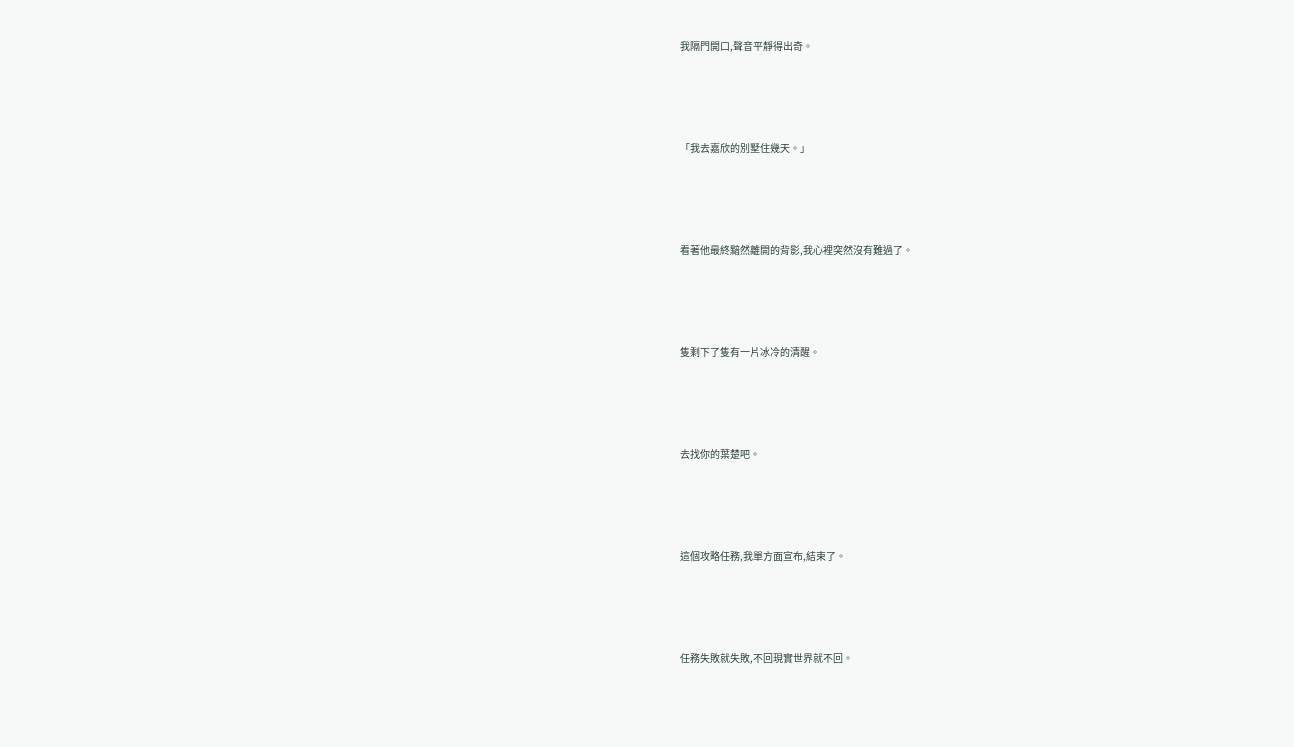我隔門開口,聲音平靜得出奇。





「我去嘉欣的別墅住幾天。」





看著他最終黯然離開的背影,我心裡突然沒有難過了。





隻剩下了隻有一片冰冷的清醒。





去找你的葉楚吧。





這個攻略任務,我單方面宣布,結束了。





任務失敗就失敗,不回現實世界就不回。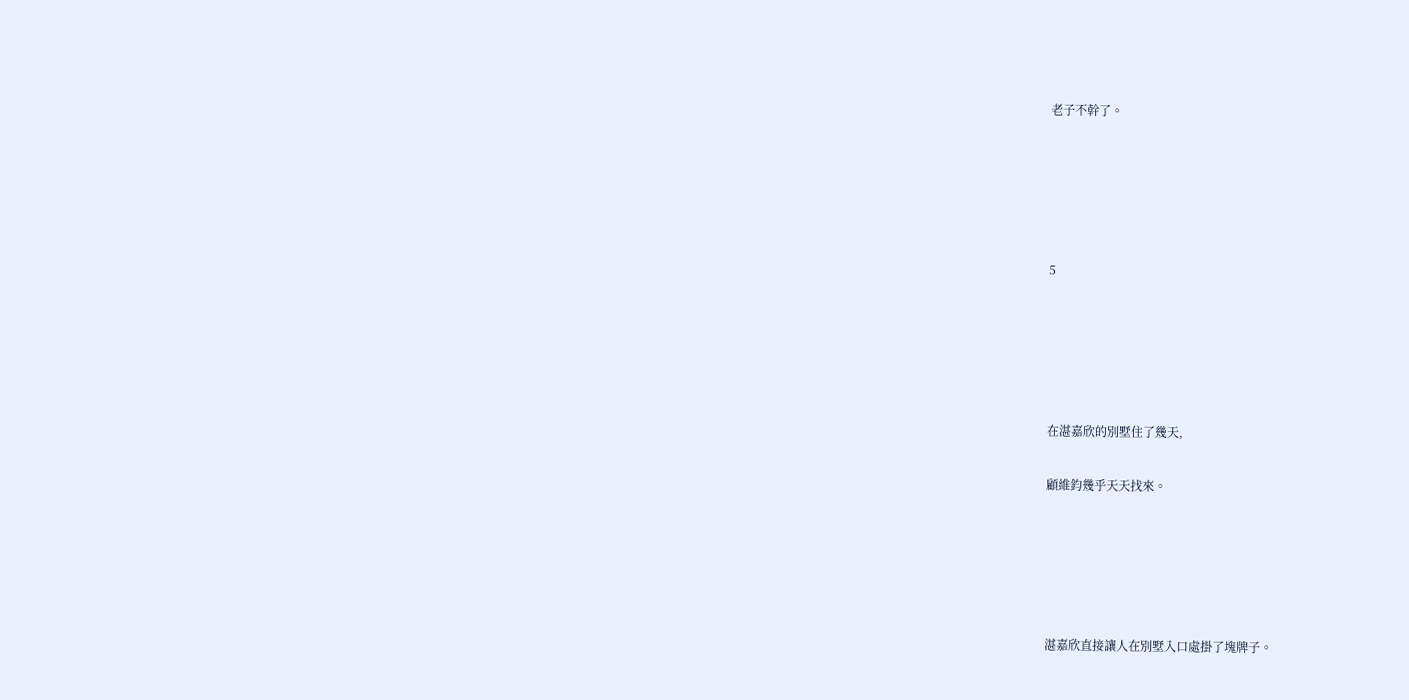老子不幹了。





5





在湛嘉欣的別墅住了幾天,

顧維鈞幾乎天天找來。





湛嘉欣直接讓人在別墅入口處掛了塊牌子。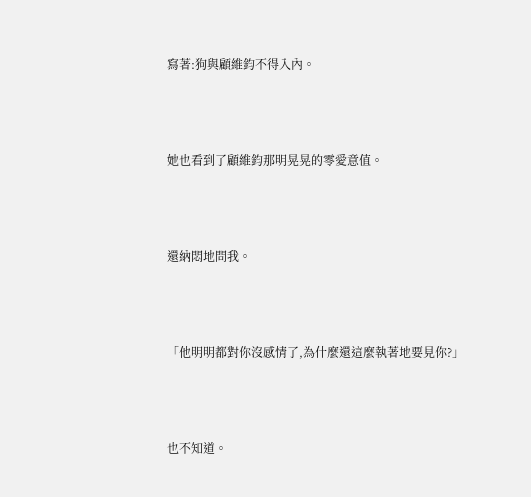寫著:狗與顧維鈞不得入內。





她也看到了顧維鈞那明晃晃的零愛意值。





還納悶地問我。





「他明明都對你沒感情了,為什麼還這麼執著地要見你?」





也不知道。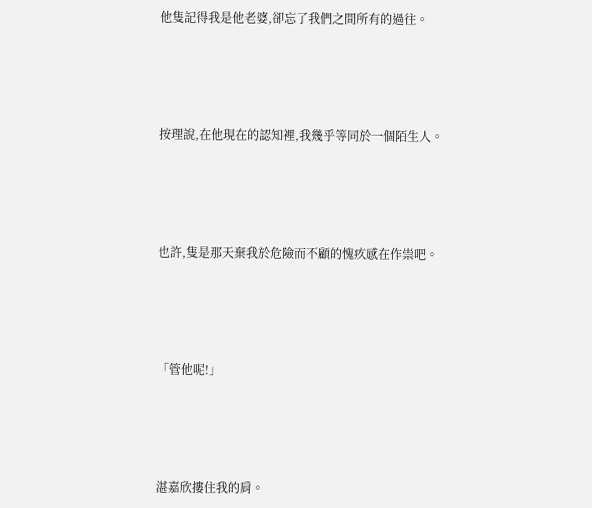他隻記得我是他老婆,卻忘了我們之間所有的過往。





按理說,在他現在的認知裡,我幾乎等同於一個陌生人。





也許,隻是那天棄我於危險而不顧的愧疚感在作祟吧。





「管他呢!」





湛嘉欣摟住我的肩。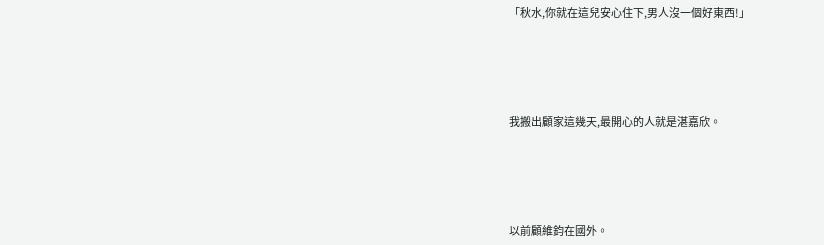「秋水,你就在這兒安心住下,男人沒一個好東西!」





我搬出顧家這幾天,最開心的人就是湛嘉欣。





以前顧維鈞在國外。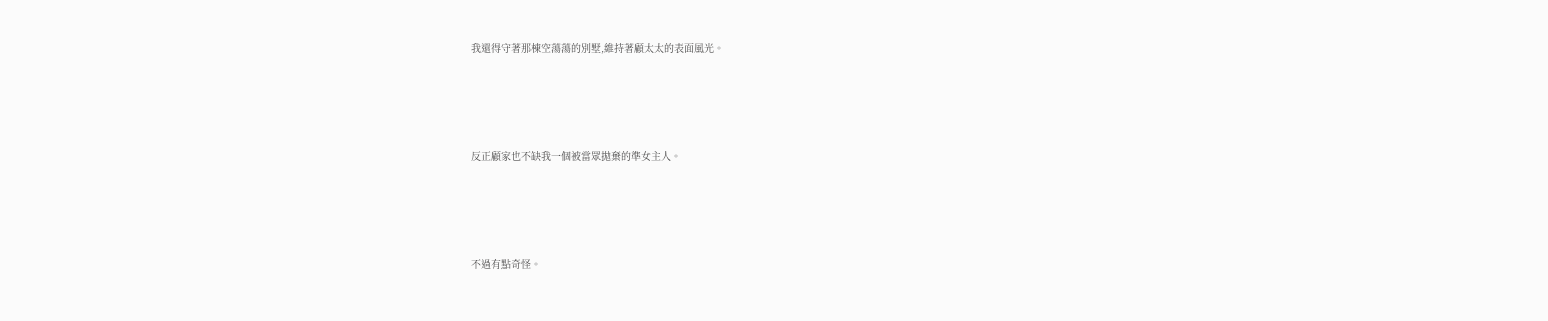我還得守著那棟空蕩蕩的別墅,維持著顧太太的表面風光。





反正顧家也不缺我一個被當眾拋棄的準女主人。





不過有點奇怪。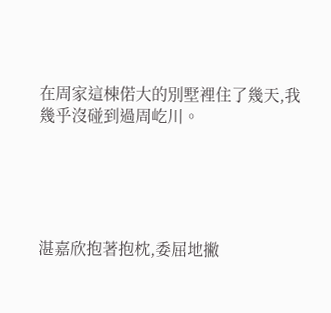在周家這棟偌大的別墅裡住了幾天,我幾乎沒碰到過周屹川。





湛嘉欣抱著抱枕,委屈地撇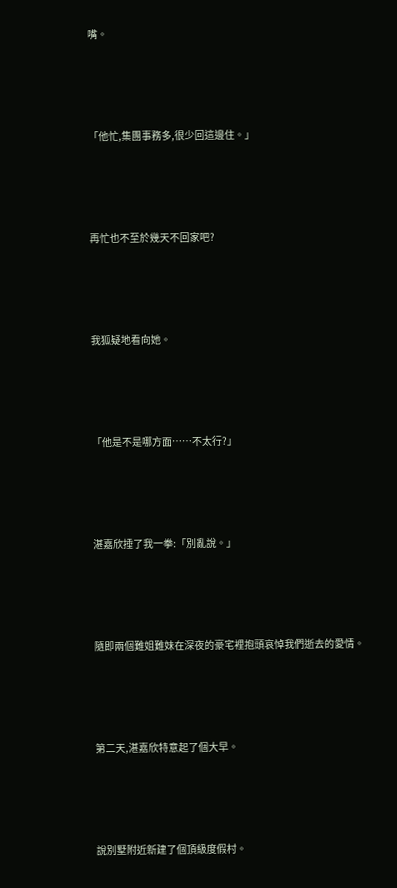嘴。





「他忙,集團事務多,很少回這邊住。」





再忙也不至於幾天不回家吧?





我狐疑地看向她。





「他是不是哪方面……不太行?」





湛嘉欣捶了我一拳:「別亂說。」





隨即兩個難姐難妹在深夜的豪宅裡抱頭哀悼我們逝去的愛情。





第二天,湛嘉欣特意起了個大早。





說別墅附近新建了個頂級度假村。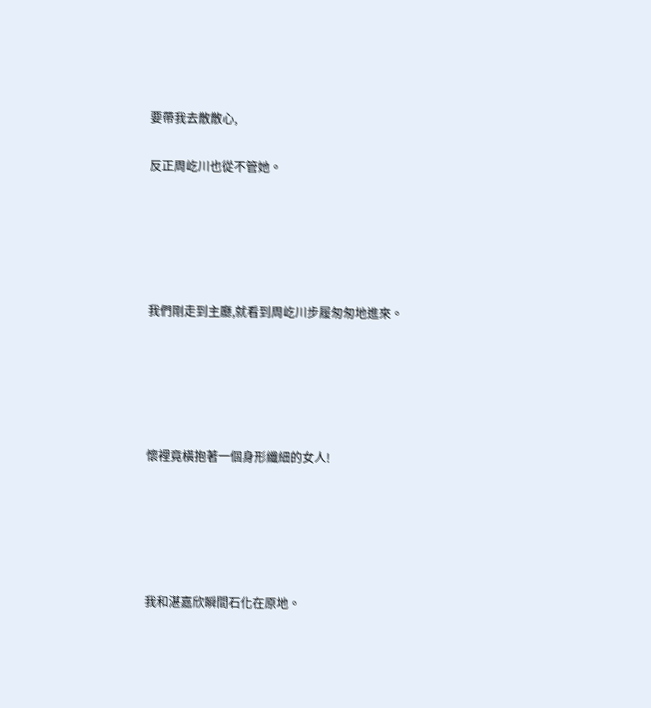要帶我去散散心,

反正周屹川也從不管她。





我們剛走到主廳,就看到周屹川步履匆匆地進來。





懷裡竟橫抱著一個身形纖細的女人!





我和湛嘉欣瞬間石化在原地。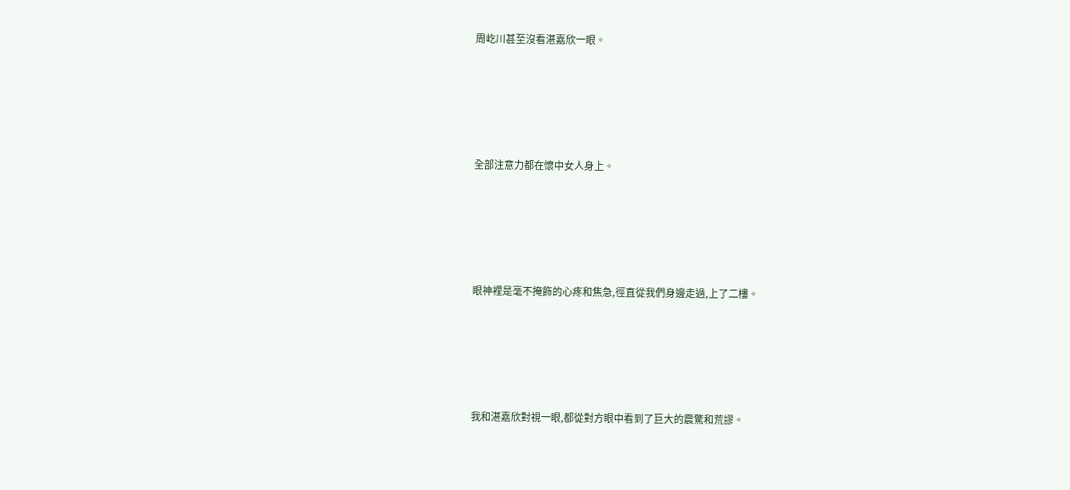周屹川甚至沒看湛嘉欣一眼。





全部注意力都在懷中女人身上。





眼神裡是毫不掩飾的心疼和焦急,徑直從我們身邊走過,上了二樓。





我和湛嘉欣對視一眼,都從對方眼中看到了巨大的震驚和荒謬。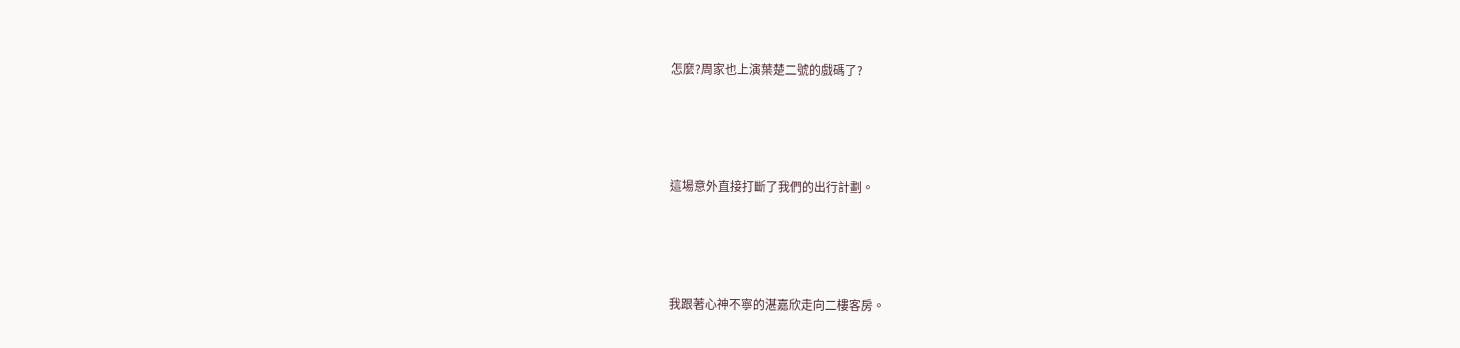怎麼?周家也上演葉楚二號的戲碼了?





這場意外直接打斷了我們的出行計劃。





我跟著心神不寧的湛嘉欣走向二樓客房。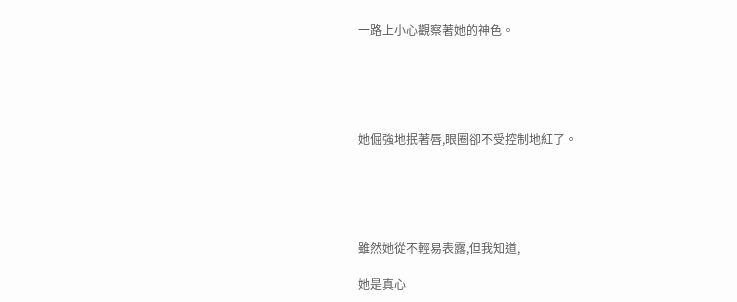一路上小心觀察著她的神色。





她倔強地抿著唇,眼圈卻不受控制地紅了。





雖然她從不輕易表露,但我知道,

她是真心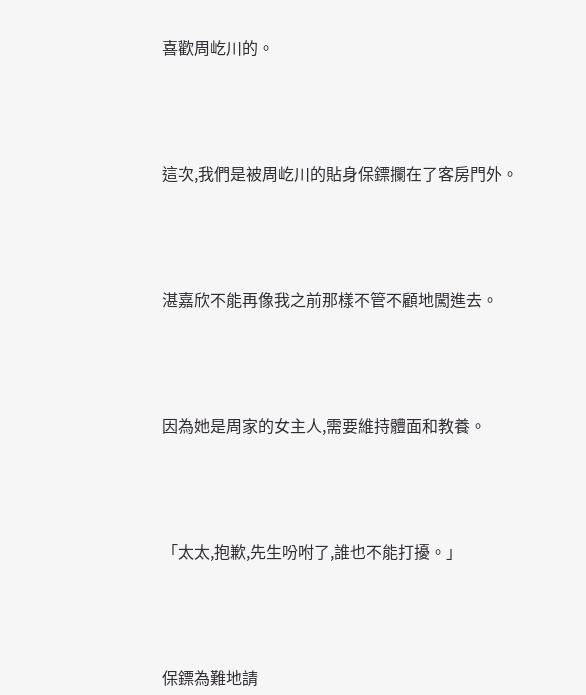喜歡周屹川的。





這次,我們是被周屹川的貼身保鏢攔在了客房門外。





湛嘉欣不能再像我之前那樣不管不顧地闖進去。





因為她是周家的女主人,需要維持體面和教養。





「太太,抱歉,先生吩咐了,誰也不能打擾。」





保鏢為難地請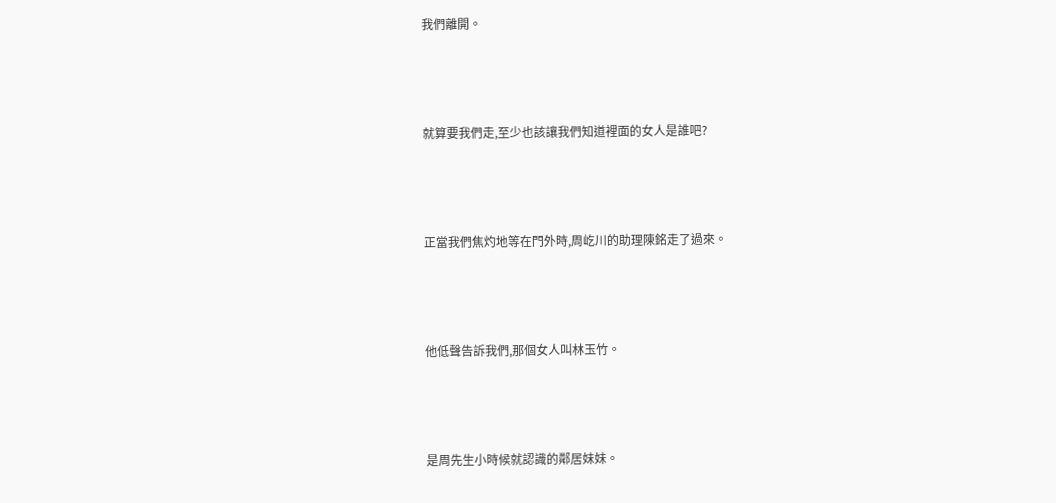我們離開。





就算要我們走,至少也該讓我們知道裡面的女人是誰吧?





正當我們焦灼地等在門外時,周屹川的助理陳銘走了過來。





他低聲告訴我們,那個女人叫林玉竹。





是周先生小時候就認識的鄰居妹妹。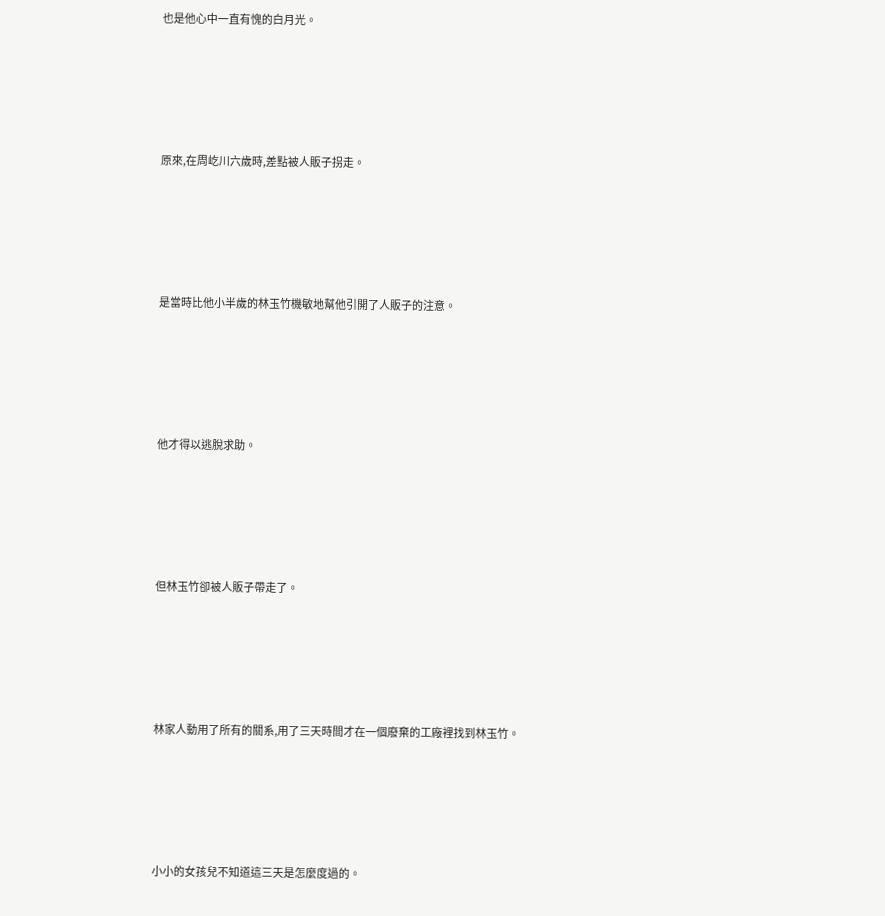也是他心中一直有愧的白月光。





原來,在周屹川六歲時,差點被人販子拐走。





是當時比他小半歲的林玉竹機敏地幫他引開了人販子的注意。





他才得以逃脫求助。





但林玉竹卻被人販子帶走了。





林家人動用了所有的關系,用了三天時間才在一個廢棄的工廠裡找到林玉竹。





小小的女孩兒不知道這三天是怎麼度過的。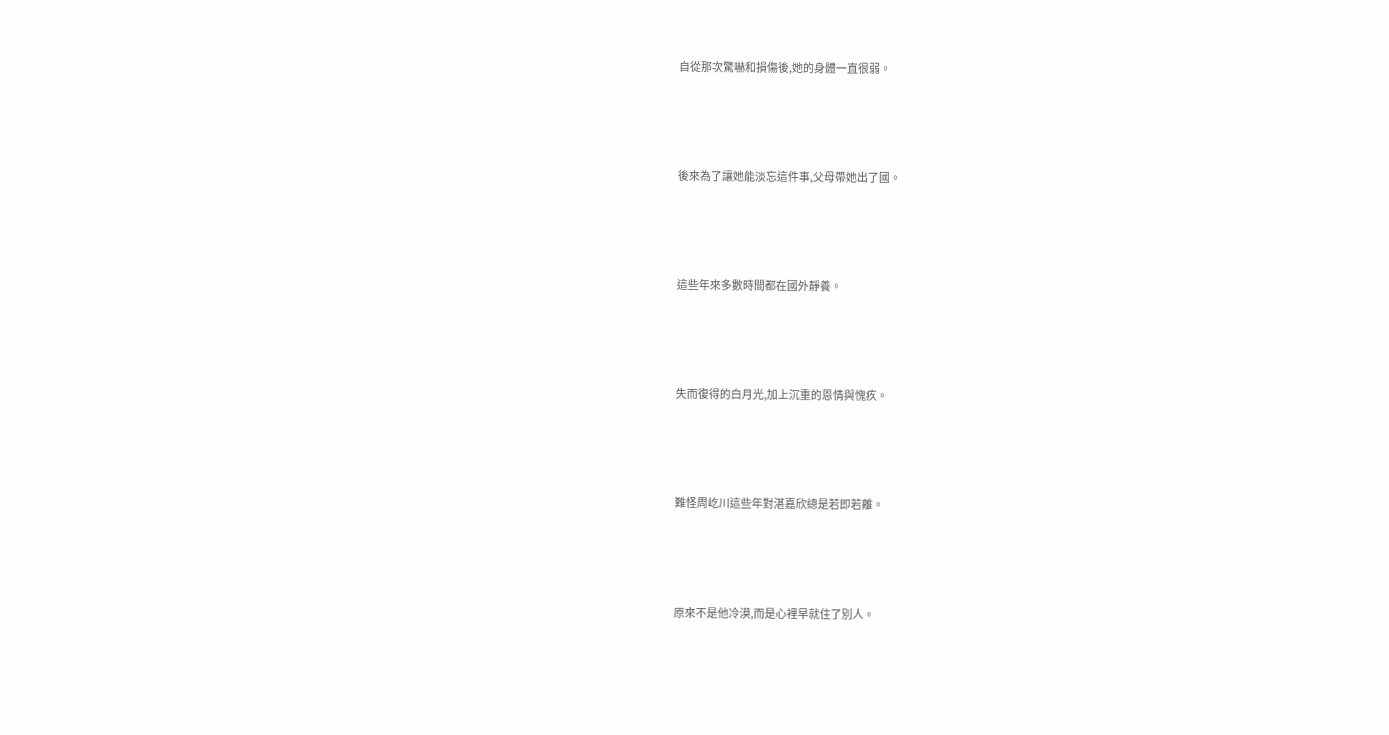自從那次驚嚇和損傷後,她的身體一直很弱。





後來為了讓她能淡忘這件事,父母帶她出了國。





這些年來多數時間都在國外靜養。





失而復得的白月光,加上沉重的恩情與愧疚。





難怪周屹川這些年對湛嘉欣總是若即若離。





原來不是他冷漠,而是心裡早就住了別人。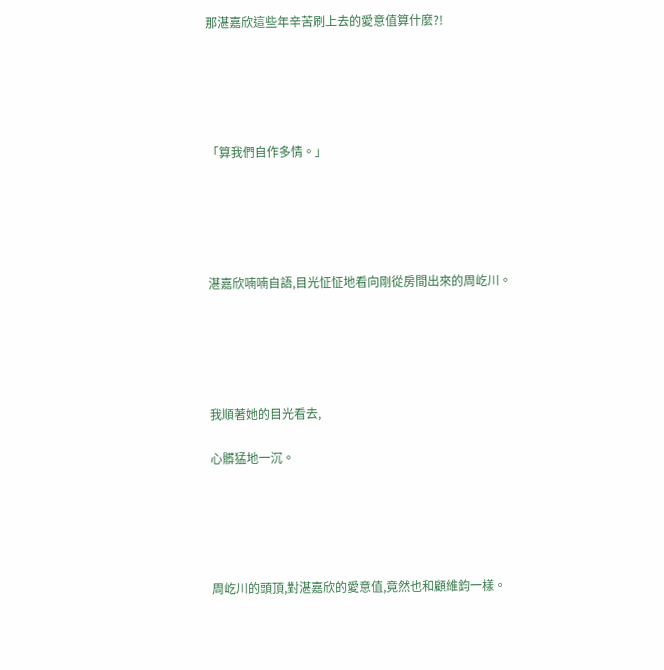那湛嘉欣這些年辛苦刷上去的愛意值算什麼?!





「算我們自作多情。」





湛嘉欣喃喃自語,目光怔怔地看向剛從房間出來的周屹川。





我順著她的目光看去,

心髒猛地一沉。





周屹川的頭頂,對湛嘉欣的愛意值,竟然也和顧維鈞一樣。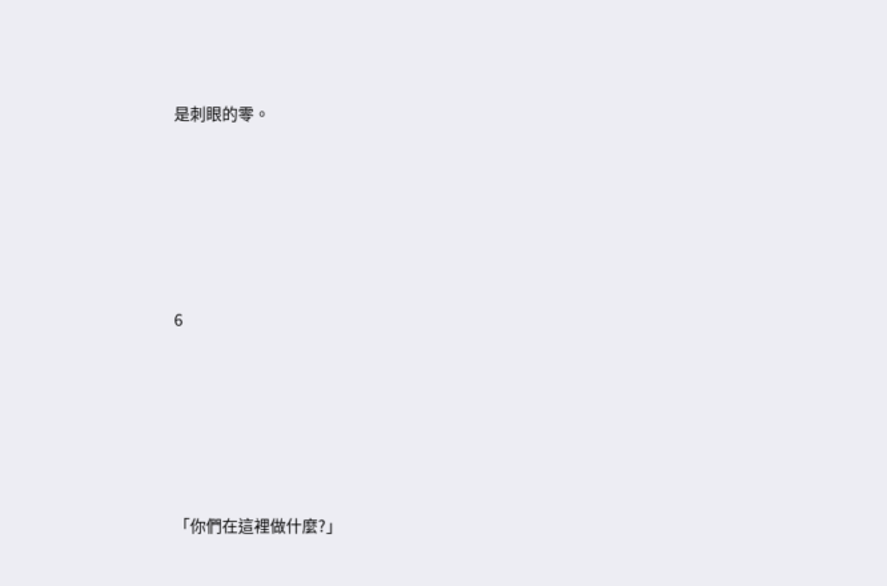是刺眼的零。





6





「你們在這裡做什麼?」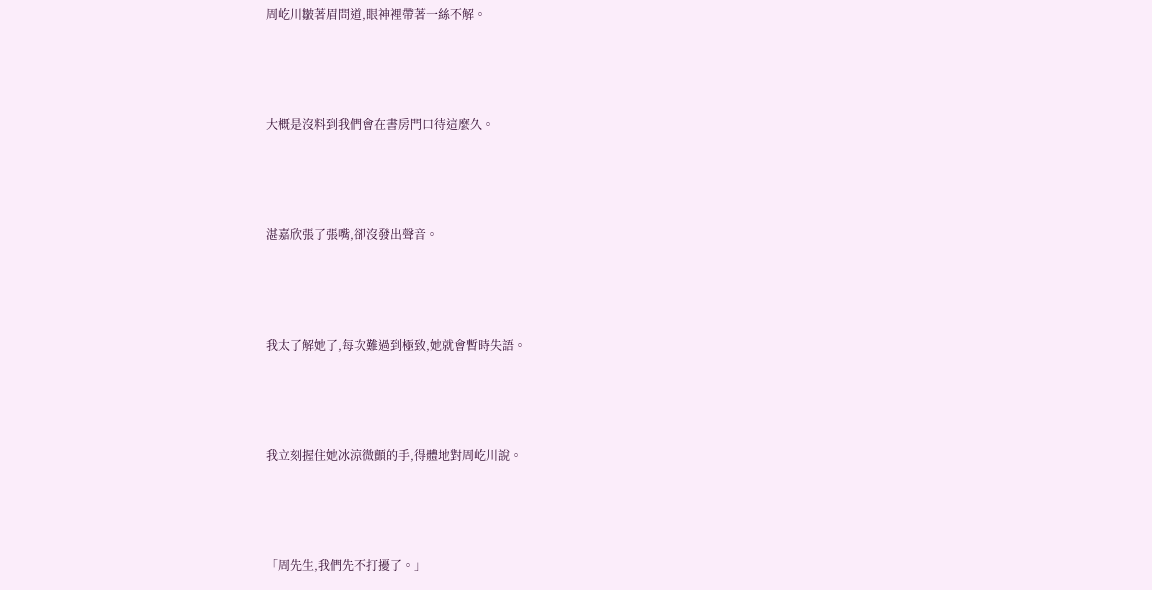周屹川皺著眉問道,眼神裡帶著一絲不解。





大概是沒料到我們會在書房門口待這麼久。





湛嘉欣張了張嘴,卻沒發出聲音。





我太了解她了,每次難過到極致,她就會暫時失語。





我立刻握住她冰涼微顫的手,得體地對周屹川說。





「周先生,我們先不打擾了。」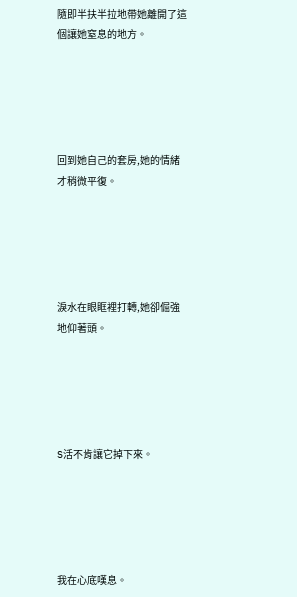隨即半扶半拉地帶她離開了這個讓她窒息的地方。





回到她自己的套房,她的情緒才稍微平復。





淚水在眼眶裡打轉,她卻倔強地仰著頭。





S活不肯讓它掉下來。





我在心底嘆息。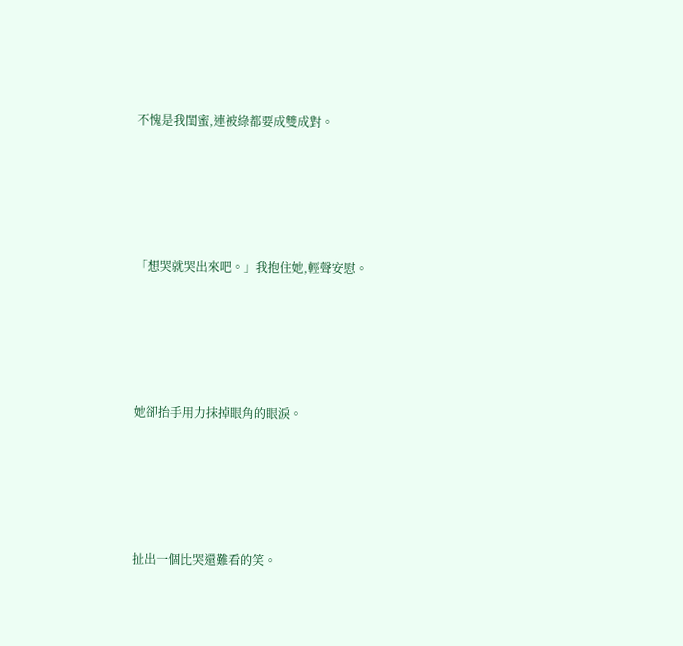不愧是我閨蜜,連被綠都要成雙成對。





「想哭就哭出來吧。」我抱住她,輕聲安慰。





她卻抬手用力抹掉眼角的眼淚。





扯出一個比哭還難看的笑。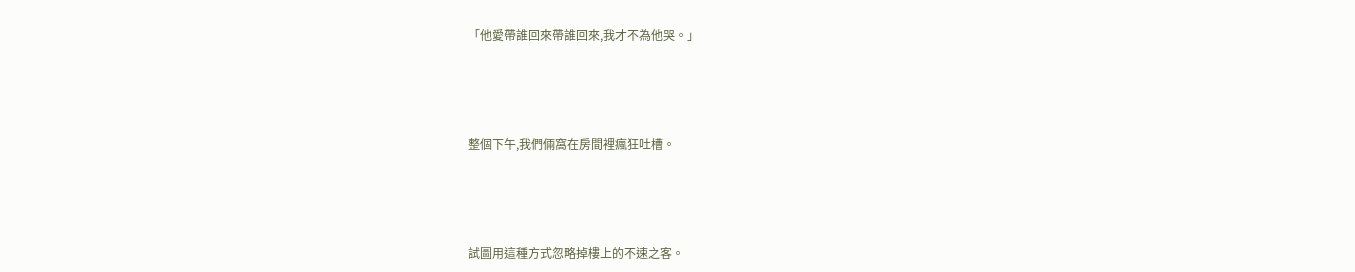「他愛帶誰回來帶誰回來,我才不為他哭。」





整個下午,我們倆窩在房間裡瘋狂吐槽。





試圖用這種方式忽略掉樓上的不速之客。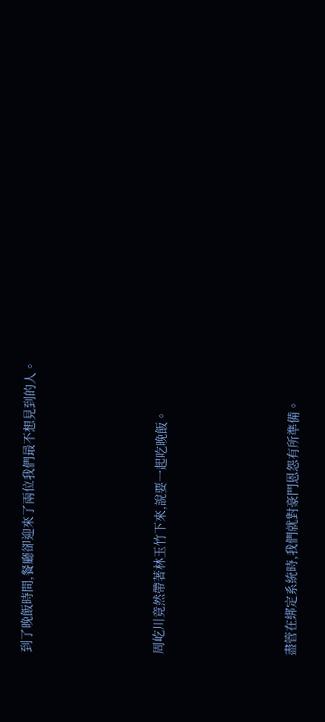到了晚飯時間,餐廳卻迎來了兩位我們最不想見到的人。





周屹川竟然帶著林玉竹下來,說要一起吃晚飯。





盡管在綁定系統時,我們就對豪門恩怨有所準備。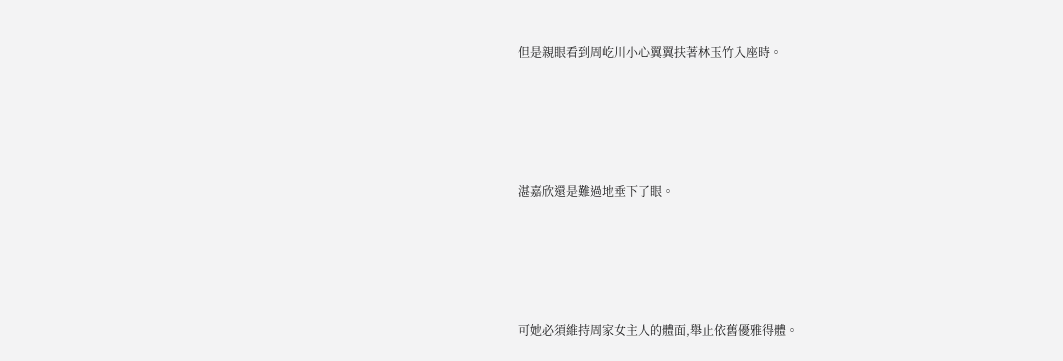但是親眼看到周屹川小心翼翼扶著林玉竹入座時。





湛嘉欣還是難過地垂下了眼。





可她必須維持周家女主人的體面,舉止依舊優雅得體。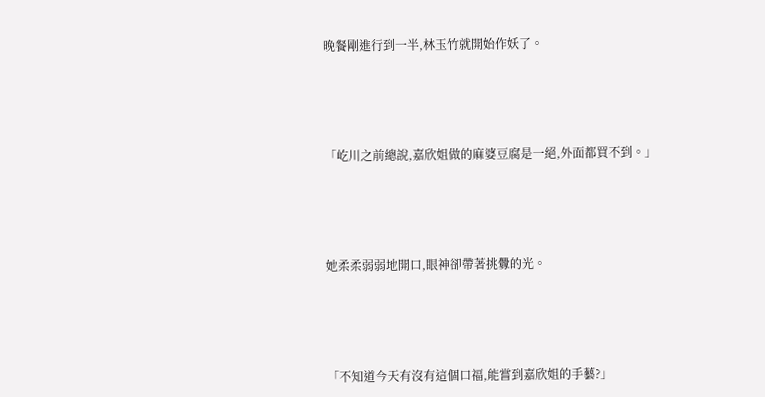晚餐剛進行到一半,林玉竹就開始作妖了。





「屹川之前總說,嘉欣姐做的麻婆豆腐是一絕,外面都買不到。」





她柔柔弱弱地開口,眼神卻帶著挑釁的光。





「不知道今天有沒有這個口福,能嘗到嘉欣姐的手藝?」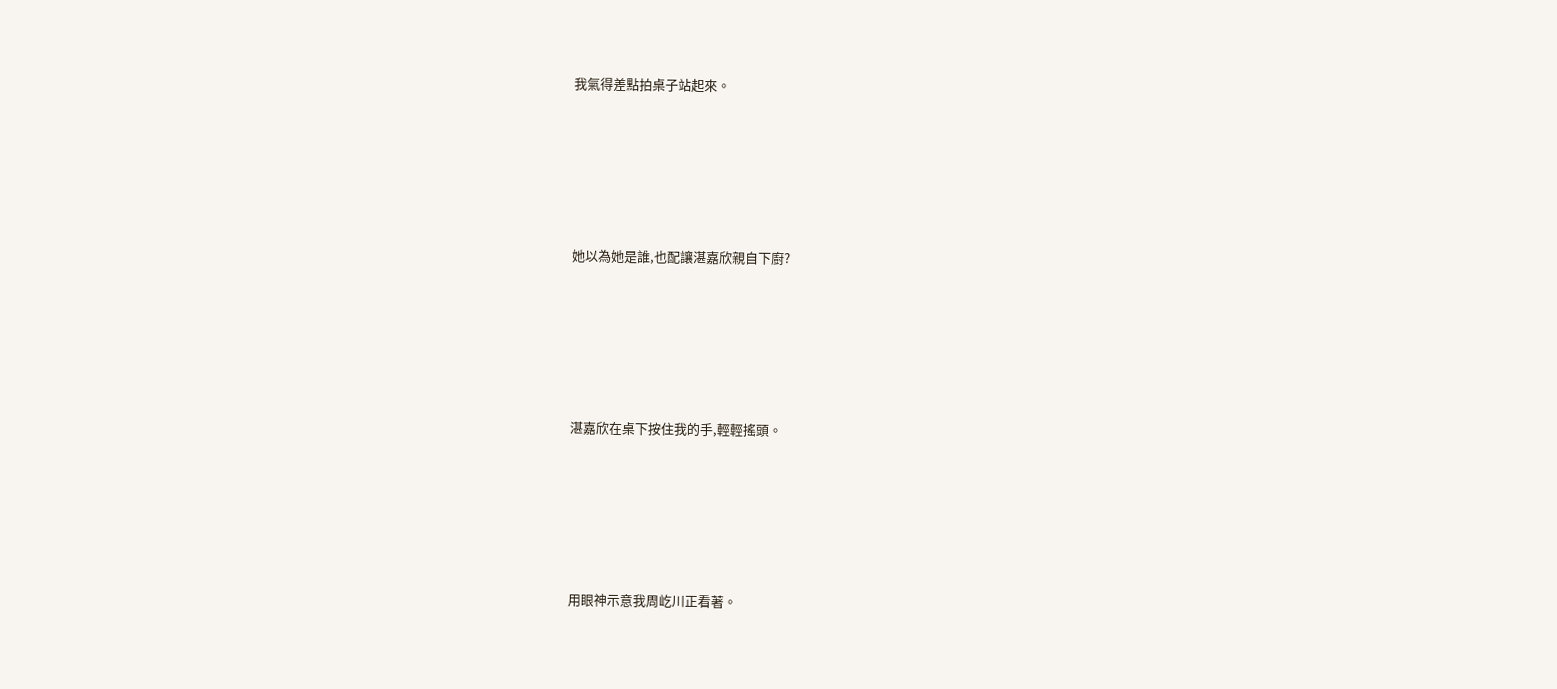我氣得差點拍桌子站起來。





她以為她是誰,也配讓湛嘉欣親自下廚?





湛嘉欣在桌下按住我的手,輕輕搖頭。





用眼神示意我周屹川正看著。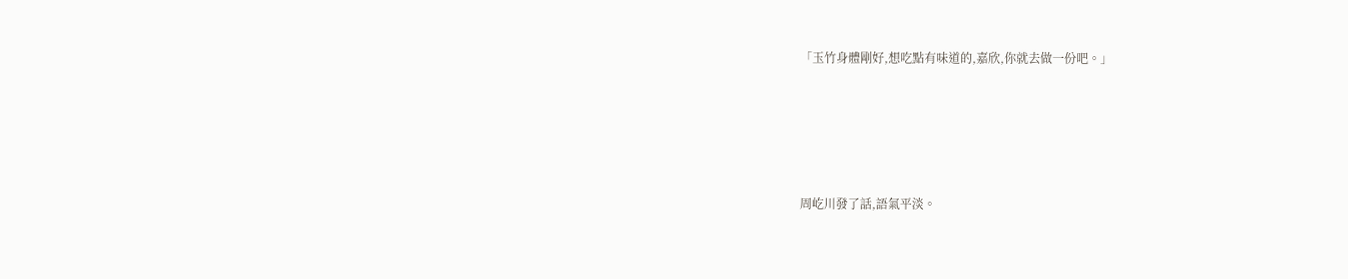「玉竹身體剛好,想吃點有味道的,嘉欣,你就去做一份吧。」





周屹川發了話,語氣平淡。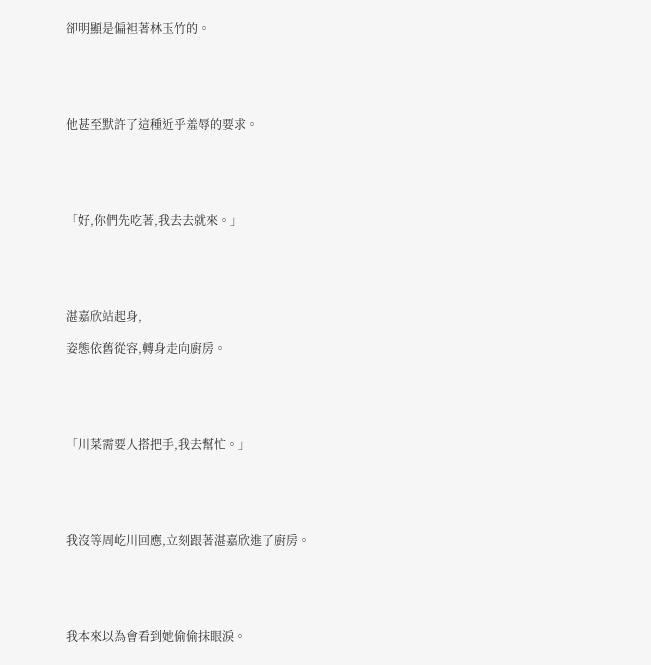卻明顯是偏袒著林玉竹的。





他甚至默許了這種近乎羞辱的要求。





「好,你們先吃著,我去去就來。」





湛嘉欣站起身,

姿態依舊從容,轉身走向廚房。





「川菜需要人搭把手,我去幫忙。」





我沒等周屹川回應,立刻跟著湛嘉欣進了廚房。





我本來以為會看到她偷偷抹眼淚。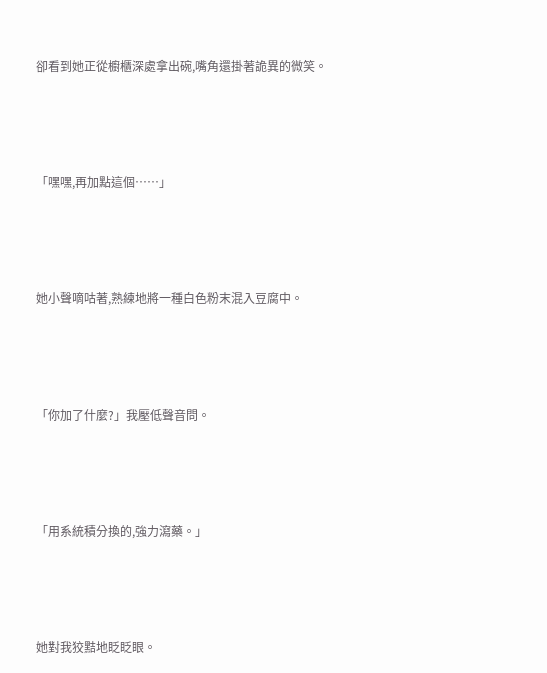卻看到她正從櫥櫃深處拿出碗,嘴角還掛著詭異的微笑。





「嘿嘿,再加點這個……」





她小聲嘀咕著,熟練地將一種白色粉末混入豆腐中。





「你加了什麼?」我壓低聲音問。





「用系統積分換的,強力瀉藥。」





她對我狡黠地眨眨眼。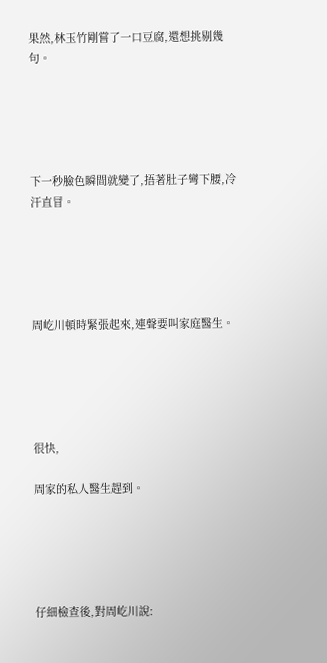果然,林玉竹剛嘗了一口豆腐,還想挑剔幾句。





下一秒臉色瞬間就變了,捂著肚子彎下腰,冷汗直冒。





周屹川頓時緊張起來,連聲要叫家庭醫生。





很快,

周家的私人醫生趕到。





仔細檢查後,對周屹川說: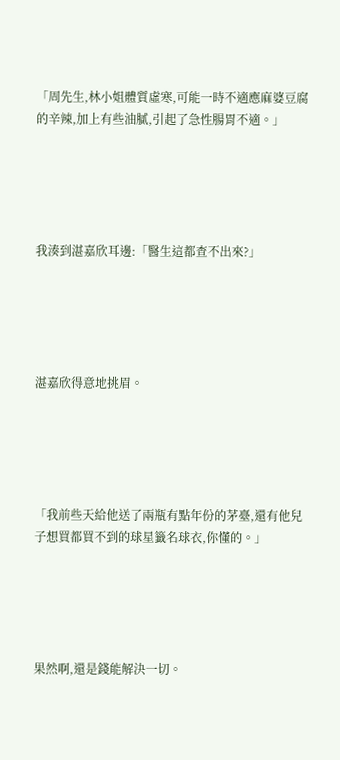「周先生,林小姐體質虛寒,可能一時不適應麻婆豆腐的辛辣,加上有些油膩,引起了急性腸胃不適。」





我湊到湛嘉欣耳邊:「醫生這都查不出來?」





湛嘉欣得意地挑眉。





「我前些天給他送了兩瓶有點年份的茅臺,還有他兒子想買都買不到的球星籤名球衣,你懂的。」





果然啊,還是錢能解決一切。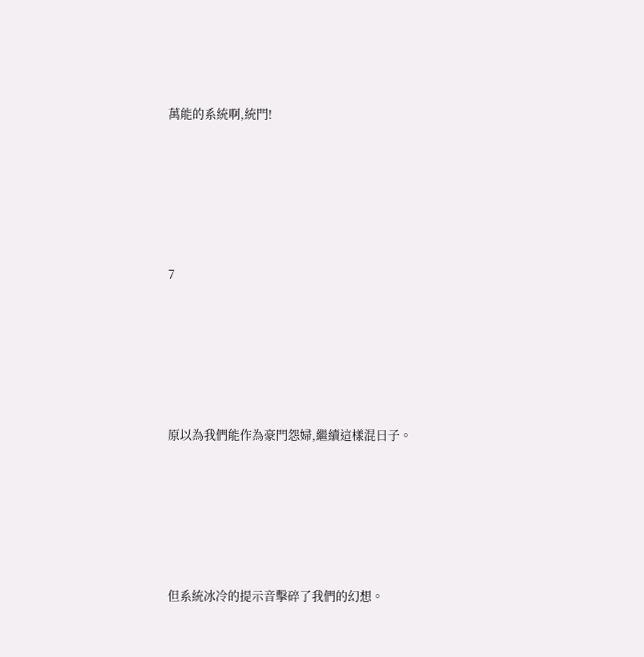萬能的系統啊,統門!





7





原以為我們能作為豪門怨婦,繼續這樣混日子。





但系統冰冷的提示音擊碎了我們的幻想。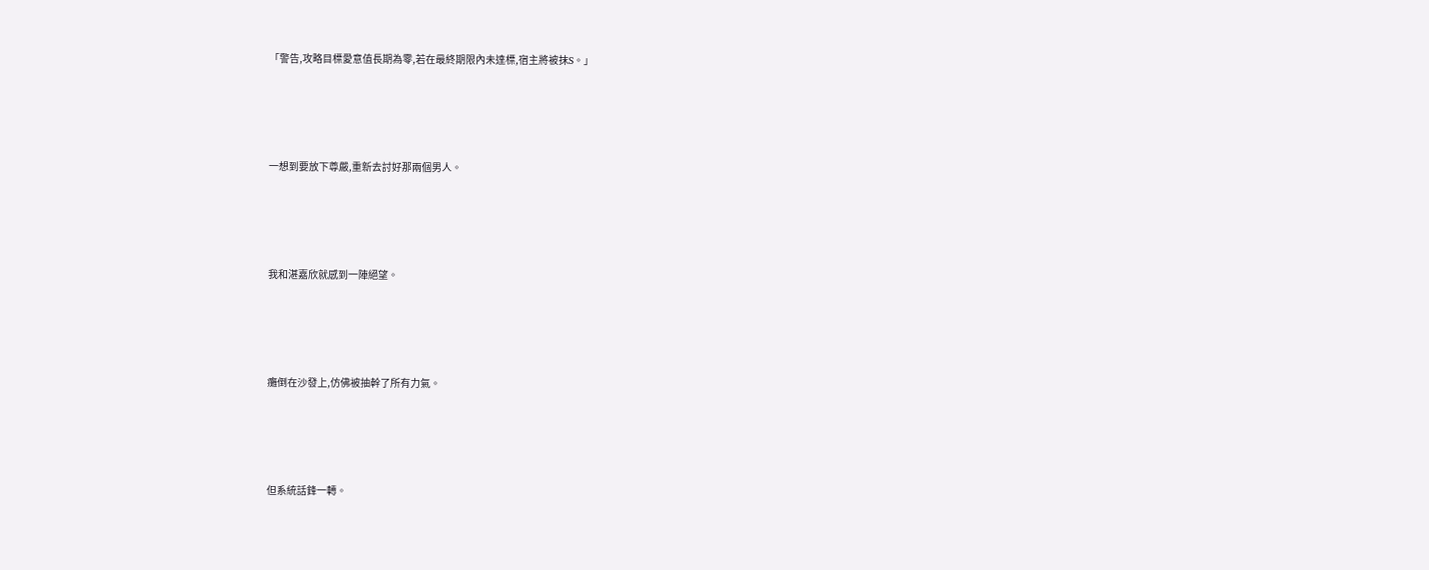「警告,攻略目標愛意值長期為零,若在最終期限內未達標,宿主將被抹S。」





一想到要放下尊嚴,重新去討好那兩個男人。





我和湛嘉欣就感到一陣絕望。





癱倒在沙發上,仿佛被抽幹了所有力氣。





但系統話鋒一轉。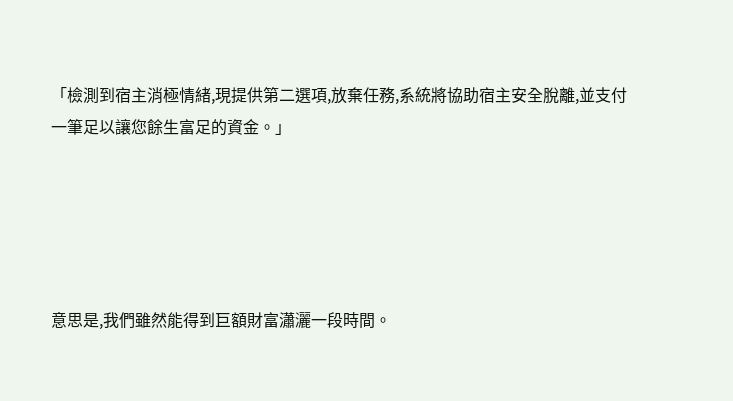「檢測到宿主消極情緒,現提供第二選項,放棄任務,系統將協助宿主安全脫離,並支付一筆足以讓您餘生富足的資金。」





意思是,我們雖然能得到巨額財富瀟灑一段時間。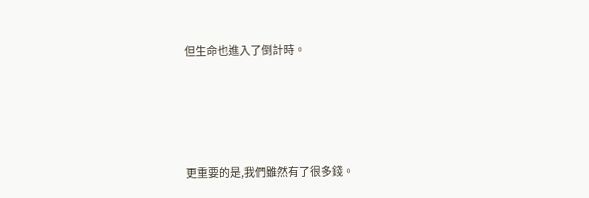但生命也進入了倒計時。





更重要的是,我們雖然有了很多錢。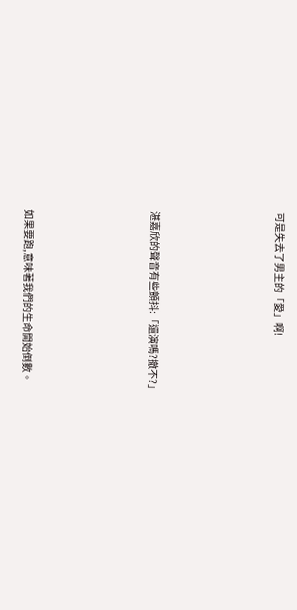可是失去了男主的「愛」啊!





湛嘉欣的聲音有些顫抖:「還演嗎?撤不?」





如果要跑,意味著我們的生命開始倒數。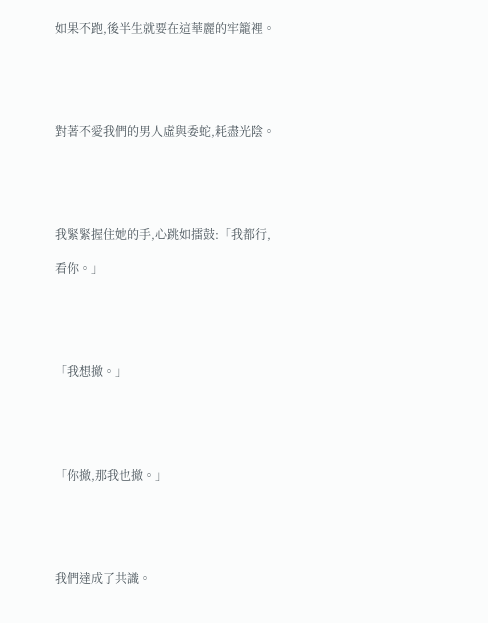如果不跑,後半生就要在這華麗的牢籠裡。





對著不愛我們的男人虛與委蛇,耗盡光陰。





我緊緊握住她的手,心跳如擂鼓:「我都行,

看你。」





「我想撤。」





「你撤,那我也撤。」





我們達成了共識。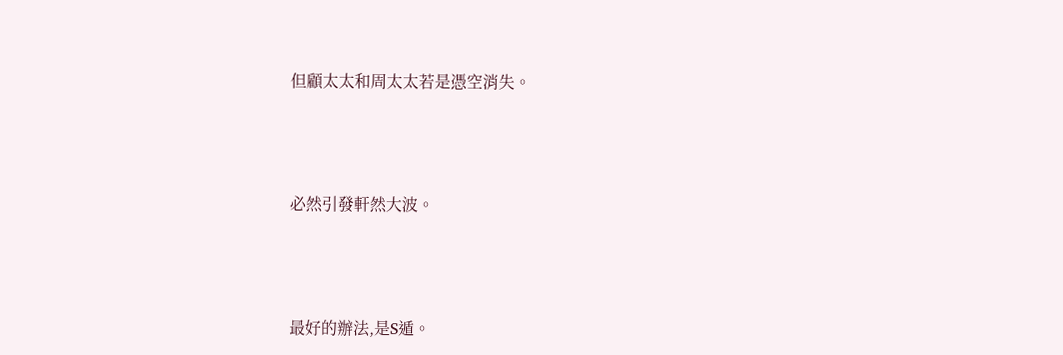但顧太太和周太太若是憑空消失。





必然引發軒然大波。





最好的辦法,是S遁。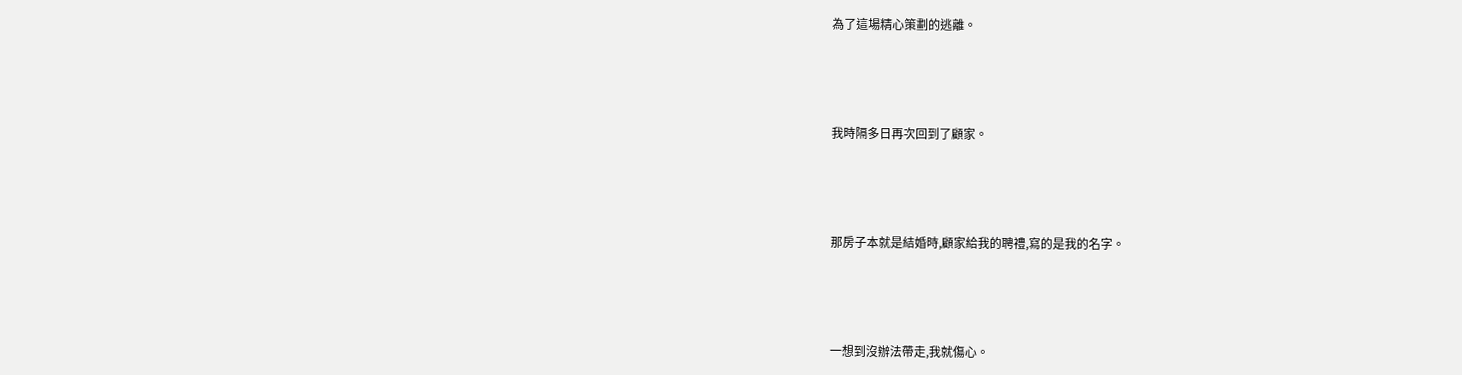為了這場精心策劃的逃離。





我時隔多日再次回到了顧家。





那房子本就是結婚時,顧家給我的聘禮,寫的是我的名字。





一想到沒辦法帶走,我就傷心。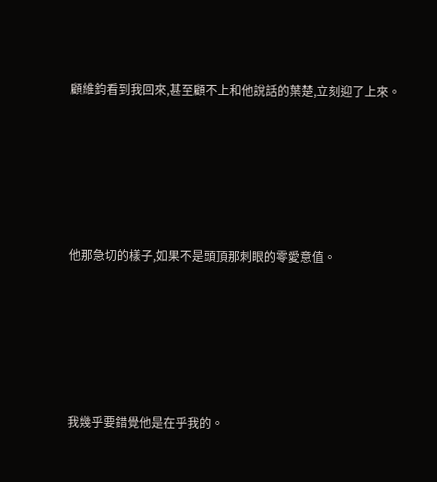顧維鈞看到我回來,甚至顧不上和他說話的葉楚,立刻迎了上來。





他那急切的樣子,如果不是頭頂那刺眼的零愛意值。





我幾乎要錯覺他是在乎我的。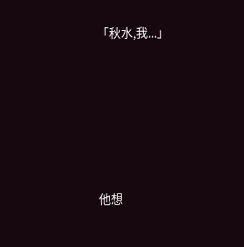「秋水,我...」





他想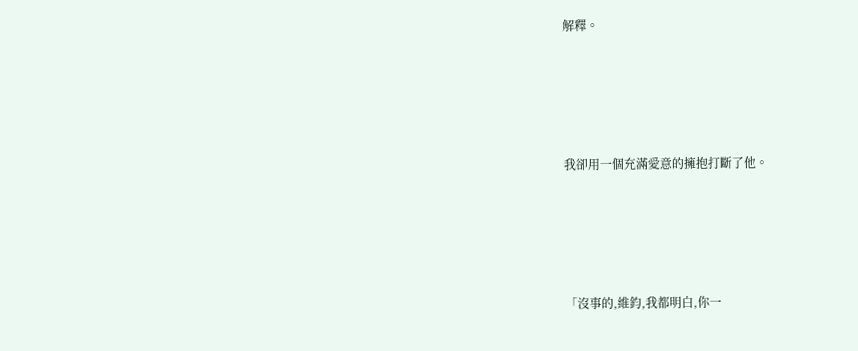解釋。





我卻用一個充滿愛意的擁抱打斷了他。





「沒事的,維鈞,我都明白,你一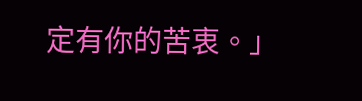定有你的苦衷。」